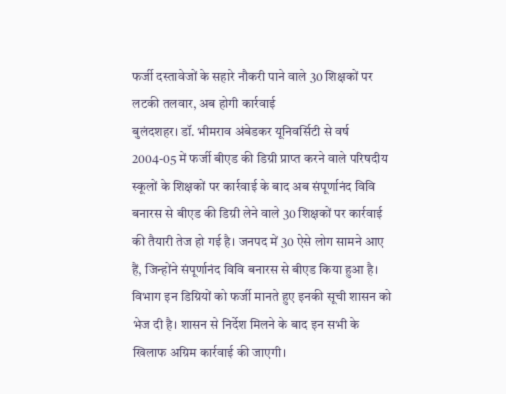फर्जी दस्तावेजों के सहारे नौकरी पाने वाले 30 शिक्षकों पर लटकी तलवार, अब होगी कार्रवाई
बुलंदशहर। डॉ. भीमराव अंबेडकर यूनिवर्सिटी से वर्ष 2004-05 में फर्जी बीएड की डिग्री प्राप्त करने वाले परिषदीय स्कूलों के शिक्षकों पर कार्रवाई के बाद अब संपूर्णानंद विवि बनारस से बीएड की डिग्री लेने वाले 30 शिक्षकों पर कार्रवाई की तैयारी तेज हो गई है। जनपद में 30 ऐसे लोग सामने आए हैं, जिन्होंने संपूर्णानंद विवि बनारस से बीएड किया हुआ है। विभाग इन डिग्रियों को फर्जी मानते हुए इनकी सूची शासन को भेज दी है। शासन से निर्देश मिलने के बाद इन सभी के खिलाफ अग्रिम कार्रवाई की जाएगी।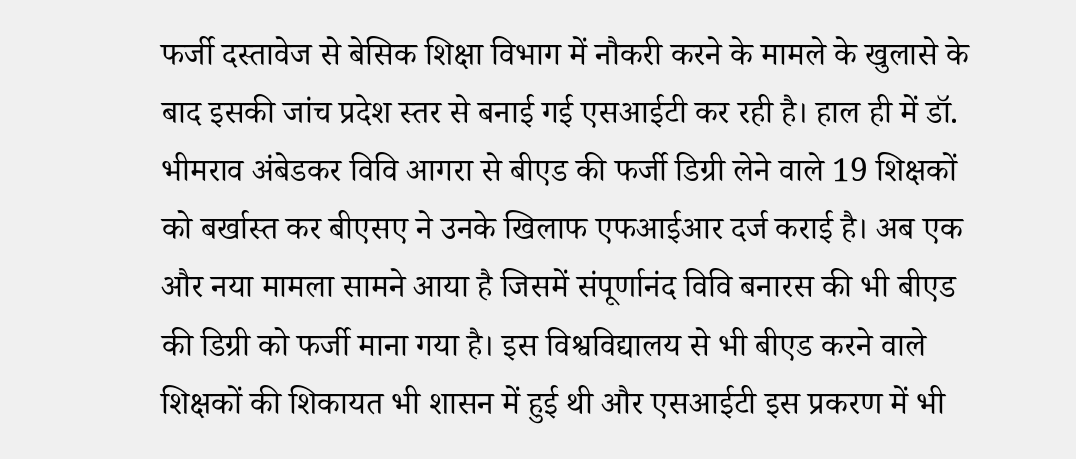फर्जी दस्तावेज से बेसिक शिक्षा विभाग में नौकरी करने के मामले के खुलासे के बाद इसकी जांच प्रदेश स्तर से बनाई गई एसआईटी कर रही है। हाल ही में डॉ. भीमराव अंबेडकर विवि आगरा से बीएड की फर्जी डिग्री लेने वाले 19 शिक्षकों को बर्खास्त कर बीएसए ने उनके खिलाफ एफआईआर दर्ज कराई है। अब एक और नया मामला सामने आया है जिसमें संपूर्णानंद विवि बनारस की भी बीएड की डिग्री को फर्जी माना गया है। इस विश्वविद्यालय से भी बीएड करने वाले शिक्षकों की शिकायत भी शासन में हुई थी और एसआईटी इस प्रकरण में भी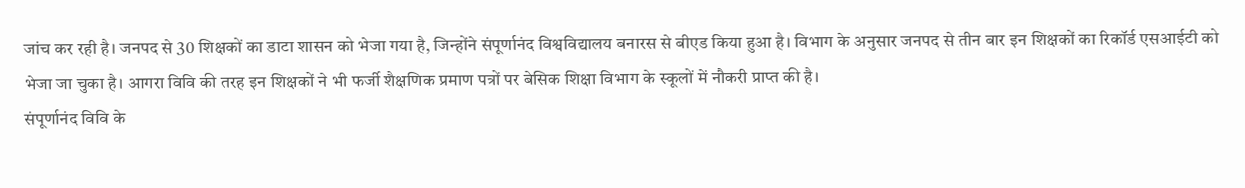जांच कर रही है। जनपद से 30 शिक्षकों का डाटा शासन को भेजा गया है, जिन्होंने संपूर्णानंद विश्वविद्यालय बनारस से बीएड किया हुआ है। विभाग के अनुसार जनपद से तीन बार इन शिक्षकों का रिकॉर्ड एसआईटी को भेजा जा चुका है। आगरा विवि की तरह इन शिक्षकों ने भी फर्जी शैक्षणिक प्रमाण पत्रों पर बेसिक शिक्षा विभाग के स्कूलों में नौकरी प्राप्त की है।
संपूर्णानंद विवि के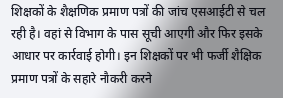शिक्षकों के शैक्षणिक प्रमाण पत्रों की जांच एसआईटी से चल रही है। वहां से विभाग के पास सूची आएगी और फिर इसके आधार पर कार्रवाई होगी। इन शिक्षकों पर भी फर्जी शैक्षिक प्रमाण पत्रों के सहारे नौकरी करने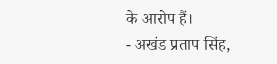के आरोप हैं।
- अखंड प्रताप सिंह,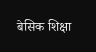बेसिक शिक्षा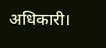अधिकारी।